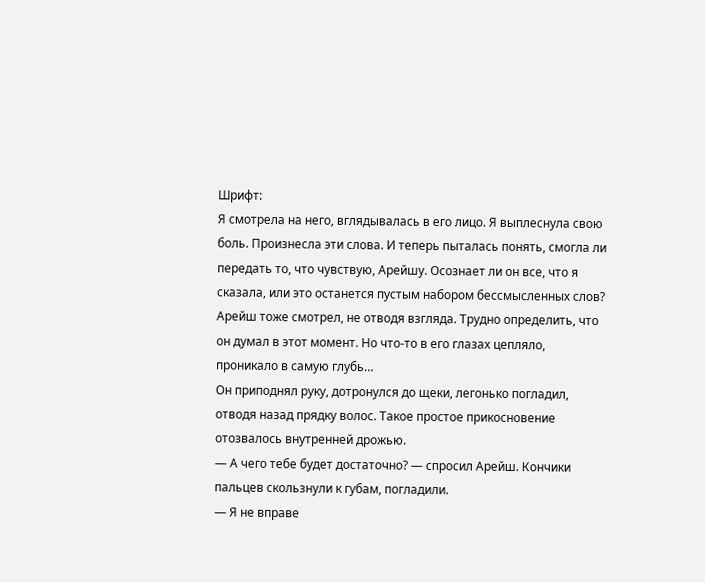Шрифт:
Я смотрела на него, вглядывалась в его лицо. Я выплеснула свою боль. Произнесла эти слова. И теперь пыталась понять, смогла ли передать то, что чувствую, Арейшу. Осознает ли он все, что я сказала, или это останется пустым набором бессмысленных слов?
Арейш тоже смотрел, не отводя взгляда. Трудно определить, что он думал в этот момент. Но что-то в его глазах цепляло, проникало в самую глубь…
Он приподнял руку, дотронулся до щеки, легонько погладил, отводя назад прядку волос. Такое простое прикосновение отозвалось внутренней дрожью.
— А чего тебе будет достаточно? — спросил Арейш. Кончики пальцев скользнули к губам, погладили.
— Я не вправе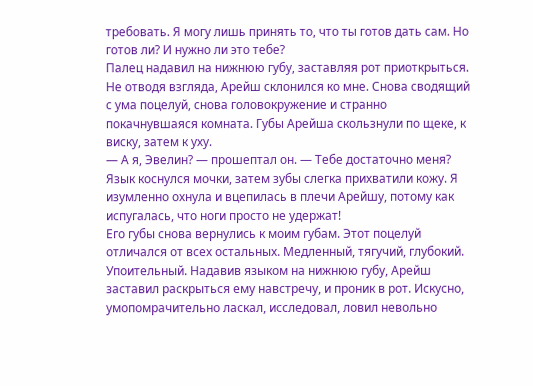требовать. Я могу лишь принять то, что ты готов дать сам. Но готов ли? И нужно ли это тебе?
Палец надавил на нижнюю губу, заставляя рот приоткрыться. Не отводя взгляда, Арейш склонился ко мне. Снова сводящий с ума поцелуй, снова головокружение и странно покачнувшаяся комната. Губы Арейша скользнули по щеке, к виску, затем к уху.
— А я, Эвелин? — прошептал он. — Тебе достаточно меня?
Язык коснулся мочки, затем зубы слегка прихватили кожу. Я изумленно охнула и вцепилась в плечи Арейшу, потому как испугалась, что ноги просто не удержат!
Его губы снова вернулись к моим губам. Этот поцелуй отличался от всех остальных. Медленный, тягучий, глубокий. Упоительный. Надавив языком на нижнюю губу, Арейш заставил раскрыться ему навстречу, и проник в рот. Искусно, умопомрачительно ласкал, исследовал, ловил невольно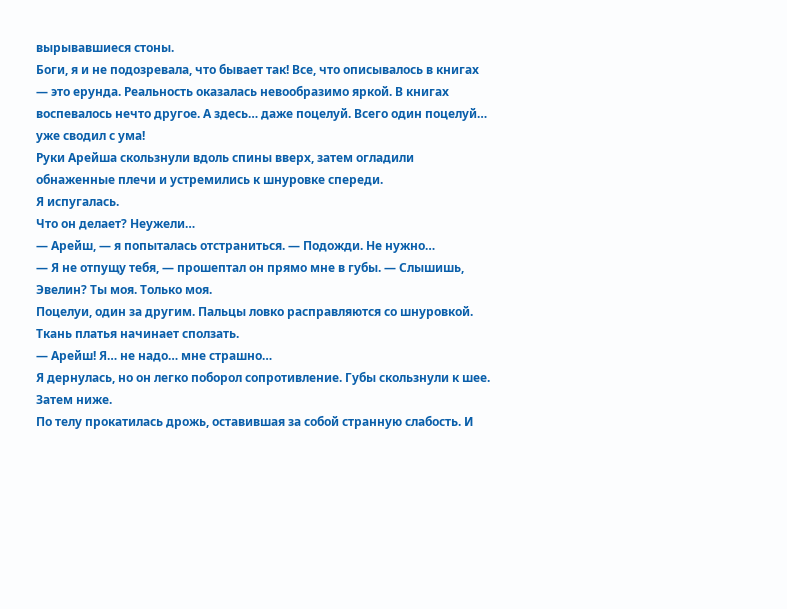вырывавшиеся стоны.
Боги, я и не подозревала, что бывает так! Все, что описывалось в книгах — это ерунда. Реальность оказалась невообразимо яркой. В книгах воспевалось нечто другое. А здесь… даже поцелуй. Всего один поцелуй… уже сводил с ума!
Руки Арейша скользнули вдоль спины вверх, затем огладили обнаженные плечи и устремились к шнуровке спереди.
Я испугалась.
Что он делает? Неужели…
— Арейш, — я попыталась отстраниться. — Подожди. Не нужно…
— Я не отпущу тебя, — прошептал он прямо мне в губы. — Слышишь, Эвелин? Ты моя. Только моя.
Поцелуи, один за другим. Пальцы ловко расправляются со шнуровкой. Ткань платья начинает сползать.
— Арейш! Я… не надо… мне страшно…
Я дернулась, но он легко поборол сопротивление. Губы скользнули к шее. Затем ниже.
По телу прокатилась дрожь, оставившая за собой странную слабость. И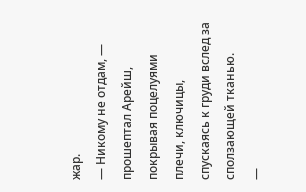жар.
— Никому не отдам, — прошептал Арейш, покрывая поцелуями плечи, ключицы, спускаясь к груди вслед за сползающей тканью.
—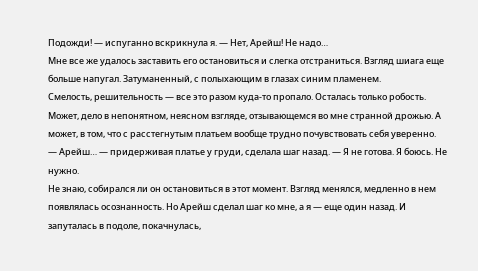Подожди! — испуганно вскрикнула я. — Нет, Арейш! Не надо…
Мне все же удалось заставить его остановиться и слегка отстраниться. Взгляд шиага еще больше напугал. Затуманенный, с полыхающим в глазах синим пламенем.
Смелость, решительность — все это разом куда-то пропало. Осталась только робость. Может, дело в непонятном, неясном взгляде, отзывающемся во мне странной дрожью. А может, в том, что с расстегнутым платьем вообще трудно почувствовать себя уверенно.
— Арейш… — придерживая платье у груди, сделала шаг назад. — Я не готова. Я боюсь. Не нужно.
Не знаю, собирался ли он остановиться в этот момент. Взгляд менялся, медленно в нем появлялась осознанность. Но Арейш сделал шаг ко мне, а я — еще один назад. И запуталась в подоле, покачнулась,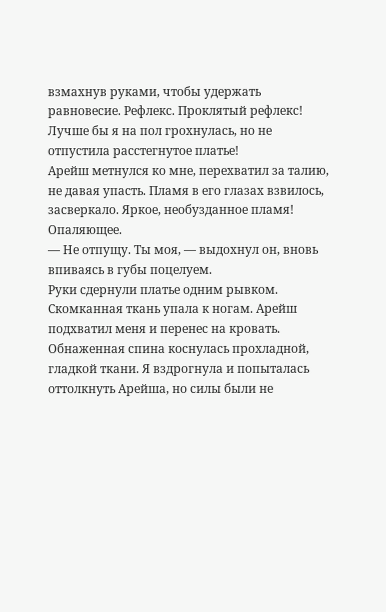взмахнув руками, чтобы удержать равновесие. Рефлекс. Проклятый рефлекс! Лучше бы я на пол грохнулась, но не отпустила расстегнутое платье!
Арейш метнулся ко мне, перехватил за талию, не давая упасть. Пламя в его глазах взвилось, засверкало. Яркое, необузданное пламя! Опаляющее.
— Не отпущу. Ты моя, — выдохнул он, вновь впиваясь в губы поцелуем.
Руки сдернули платье одним рывком. Скомканная ткань упала к ногам. Арейш подхватил меня и перенес на кровать. Обнаженная спина коснулась прохладной, гладкой ткани. Я вздрогнула и попыталась оттолкнуть Арейша, но силы были не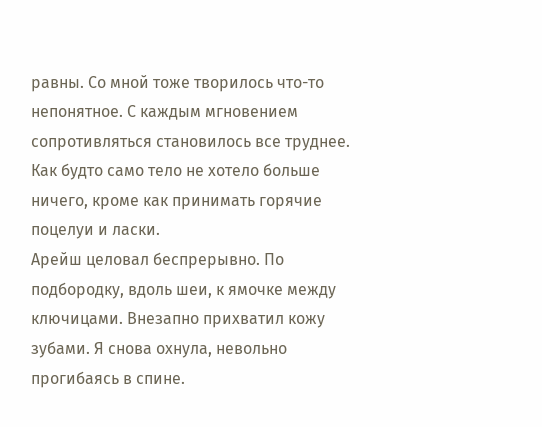равны. Со мной тоже творилось что-то непонятное. С каждым мгновением сопротивляться становилось все труднее. Как будто само тело не хотело больше ничего, кроме как принимать горячие поцелуи и ласки.
Арейш целовал беспрерывно. По подбородку, вдоль шеи, к ямочке между ключицами. Внезапно прихватил кожу зубами. Я снова охнула, невольно прогибаясь в спине.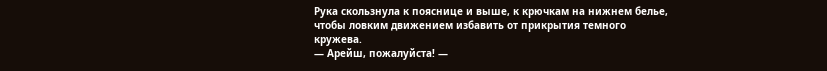Рука скользнула к пояснице и выше, к крючкам на нижнем белье, чтобы ловким движением избавить от прикрытия темного кружева.
— Арейш, пожалуйста! —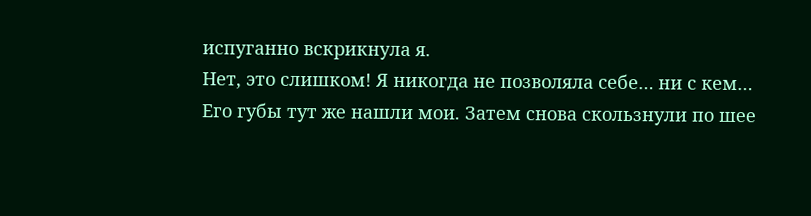испуганно вскрикнула я.
Нет, это слишком! Я никогда не позволяла себе… ни с кем…
Его губы тут же нашли мои. Затем снова скользнули по шее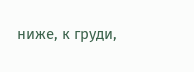ниже, к груди,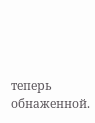теперь обнаженной.